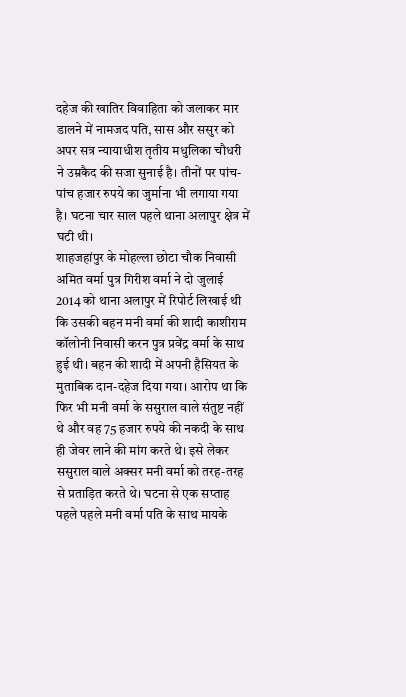दहेज की खातिर विवाहिता को जलाकर मार डालने में नामजद पति, सास और ससुर को अपर सत्र न्यायाधीश तृतीय मधुलिका चौधरी ने उम्रकैद की सजा सुनाई है। तीनों पर पांच-पांच हजार रुपये का जुर्माना भी लगाया गया है। घटना चार साल पहले थाना अलापुर क्षेत्र में घटी थी।
शाहजहांपुर के मोहल्ला छोटा चौक निवासी अमित वर्मा पुत्र गिरीश वर्मा ने दो जुलाई 2014 को थाना अलापुर में रिपोर्ट लिखाई थी कि उसकी बहन मनी वर्मा की शादी काशीराम कॉलोनी निवासी करन पुत्र प्रवेंद्र वर्मा के साथ हुई थी। बहन की शादी में अपनी हैसियत के मुताबिक दान-दहेज दिया गया। आरोप था कि फिर भी मनी वर्मा के ससुराल वाले संतुष्ट नहीं थे और वह 75 हजार रुपये की नकदी के साथ ही जेवर लाने की मांग करते थे। इसे लेकर ससुराल वाले अक्सर मनी वर्मा को तरह-तरह से प्रताड़ित करते थे। घटना से एक सप्ताह पहले पहले मनी वर्मा पति के साथ मायके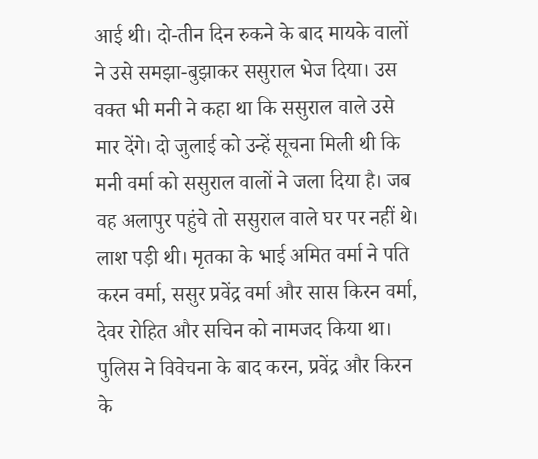आई थी। दो-तीन दिन रुकने के बाद मायके वालों ने उसे समझा-बुझाकर ससुराल भेज दिया। उस वक्त भी मनी ने कहा था कि ससुराल वाले उसे मार देंगे। दो जुलाई को उन्हें सूचना मिली थी कि मनी वर्मा को ससुराल वालों ने जला दिया है। जब वह अलापुर पहुंचे तो ससुराल वाले घर पर नहीं थे। लाश पड़ी थी। मृतका के भाई अमित वर्मा ने पति करन वर्मा, ससुर प्रवेंद्र वर्मा और सास किरन वर्मा, देवर रोहित और सचिन को नामजद किया था। पुलिस ने विवेचना के बाद करन, प्रवेंद्र और किरन के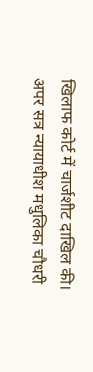खिलाफ कोर्ट में चार्जशीट दाखिल की।
अपर सत्र न्यायाधीश मधुलिका चौधरी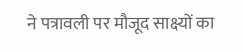ने पत्रावली पर मौजूद साक्ष्यों का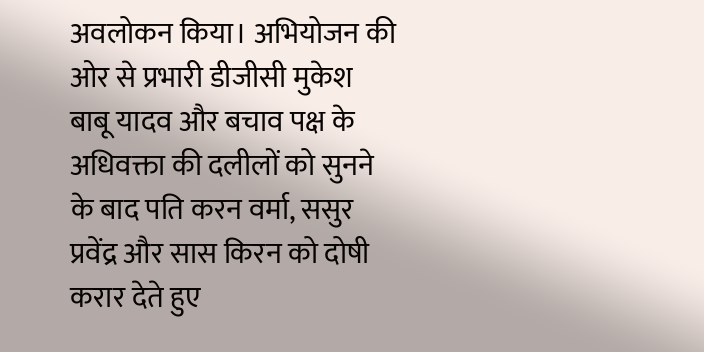अवलोकन किया। अभियोजन की ओर से प्रभारी डीजीसी मुकेश बाबू यादव और बचाव पक्ष के अधिवक्ता की दलीलों को सुनने के बाद पति करन वर्मा, ससुर प्रवेंद्र और सास किरन को दोषी करार देते हुए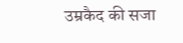उम्रकैद की सजा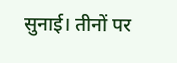सुनाई। तीनों पर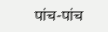पांच-पांच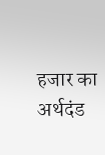हजार का अर्थदंड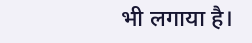भी लगाया है।